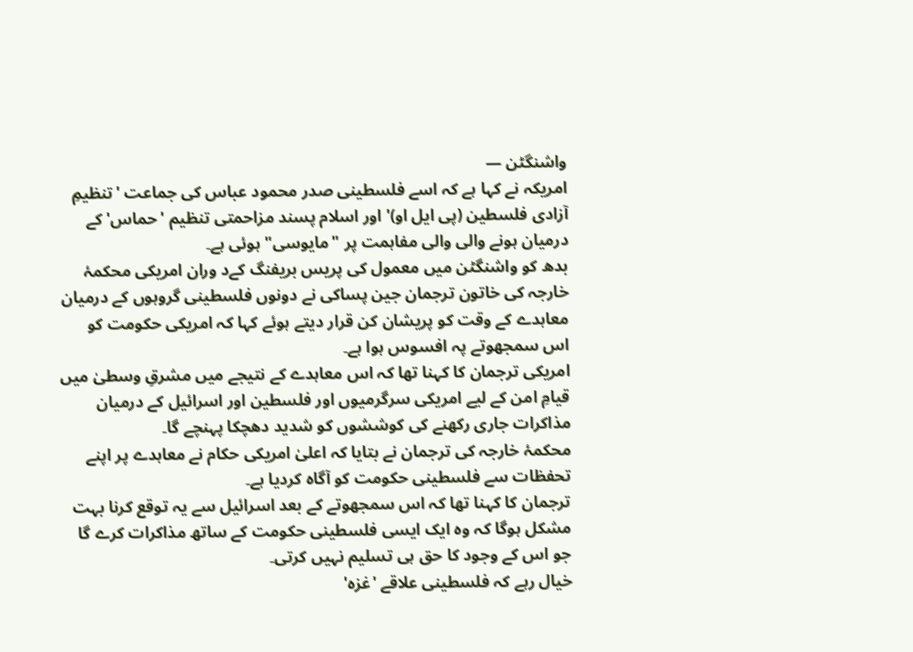واشنگٹن —
امریکہ نے کہا ہے کہ اسے فلسطینی صدر محمود عباس کی جماعت 'تنظیمِ آزادی فلسطین (پی ایل او)' اور اسلام پسند مزاحمتی تنظیم 'حماس' کے درمیان ہونے والی والی مفاہمت پر "مایوسی" ہوئی ہے۔
بدھ کو واشنگٹن میں معمول کی پریس بریفنگ کےد وران امریکی محکمۂ خارجہ کی خاتون ترجمان جین پساکی نے دونوں فلسطینی گروہوں کے درمیان معاہدے کے وقت کو پریشان کن قرار دیتے ہوئے کہا کہ امریکی حکومت کو اس سمجھوتے پہ افسوس ہوا ہے۔
امریکی ترجمان کا کہنا تھا کہ اس معاہدے کے نتیجے میں مشرقِ وسطیٰ میں قیامِ امن کے لیے امریکی سرگرمیوں اور فلسطین اور اسرائیل کے درمیان مذاکرات جاری رکھنے کی کوششوں کو شدید دھچکا پہنچے گا۔
محکمۂ خارجہ کی ترجمان نے بتایا کہ اعلیٰ امریکی حکام نے معاہدے پر اپنے تحفظات سے فلسطینی حکومت کو آگاہ کردیا ہے۔
ترجمان کا کہنا تھا کہ اس سمجھوتے کے بعد اسرائیل سے یہ توقع کرنا بہت مشکل ہوگا کہ وہ ایک ایسی فلسطینی حکومت کے ساتھ مذاکرات کرے گا جو اس کے وجود کا حق ہی تسلیم نہیں کرتی۔
خیال رہے کہ فلسطینی علاقے 'غزہ'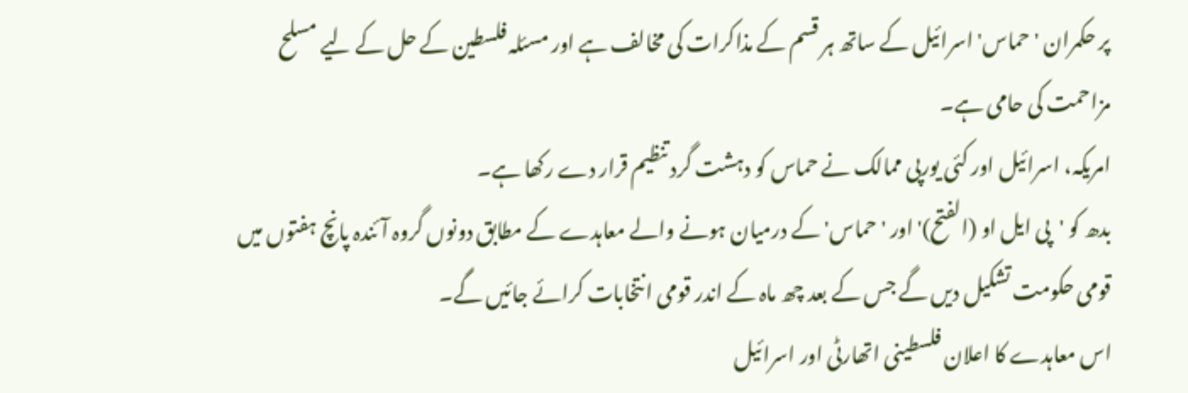پر حکمران 'حماس' اسرائیل کے ساتھ ہر قسم کے مذاکرات کی مخالف ہے اور مسئلہ فلسطین کے حل کے لیے مسلح مزاحمت کی حامی ہے۔
امریکہ، اسرائیل اور کئی یورپی ممالک نے حماس کو دہشت گرد تنظیم قرار دے رکھا ہے۔
بدھ کو 'پی ایل او (الفتح)' اور 'حماس' کے درمیان ہونے والے معاہدے کے مطابق دونوں گروہ آئندہ پانچ ہفتوں میں قومی حکومت تشکیل دیں گے جس کے بعد چھ ماہ کے اندر قومی انتخابات کرائے جائیں گے۔
اس معاہدے کا اعلان فلسطینی اتھارٹی اور اسرائیل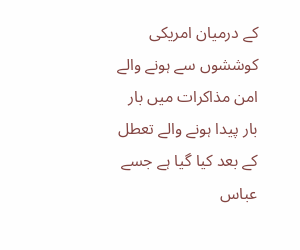کے درمیان امریکی کوششوں سے ہونے والے امن مذاکرات میں بار بار پیدا ہونے والے تعطل کے بعد کیا گیا ہے جسے عباس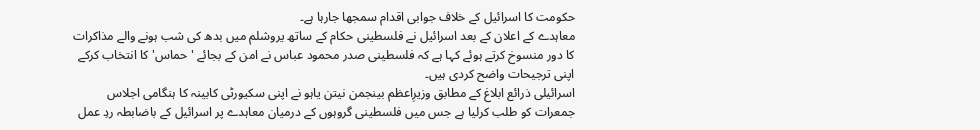حکومت کا اسرائیل کے خلاف جوابی اقدام سمجھا جارہا ہے۔
معاہدے کے اعلان کے بعد اسرائیل نے فلسطینی حکام کے ساتھ یروشلم میں بدھ کی شب ہونے والے مذاکرات کا دور منسوخ کرتے ہوئے کہا ہے کہ فلسطینی صدر محمود عباس نے امن کے بجائے 'حماس' کا انتخاب کرکے اپنی ترجیحات واضح کردی ہیں۔
اسرائیلی ذرائع ابلاغ کے مطابق وزیرِاعظم بینجمن نیتن یاہو نے اپنی سکیورٹی کابینہ کا ہنگامی اجلاس جمعرات کو طلب کرلیا ہے جس میں فلسطینی گروہوں کے درمیان معاہدے پر اسرائیل کے باضابطہ ردِ عمل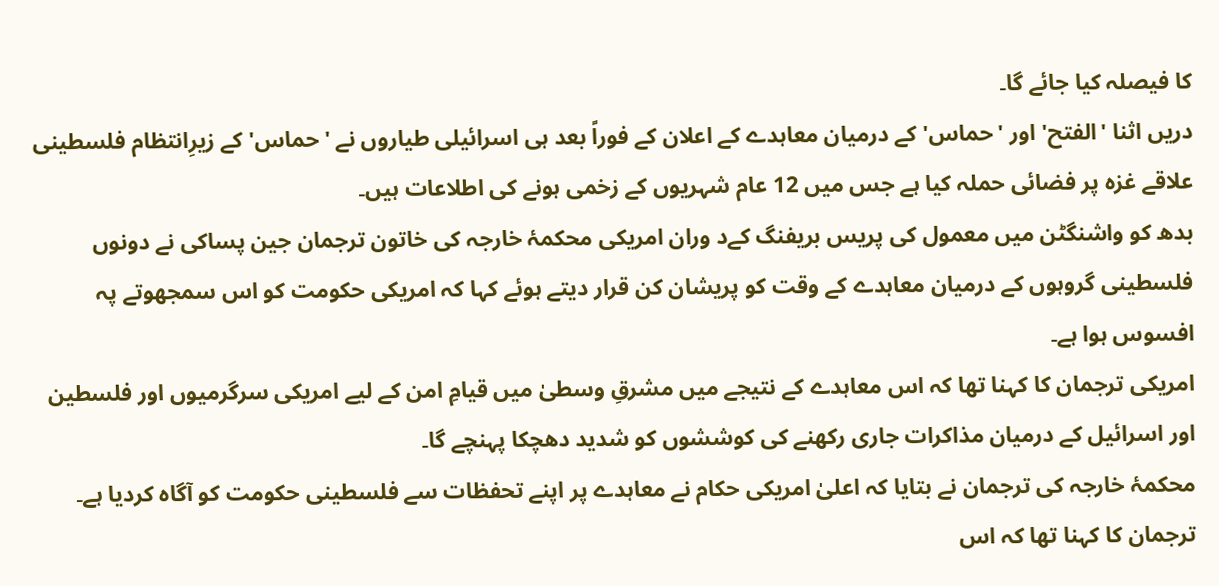کا فیصلہ کیا جائے گا۔
دریں اثنا 'الفتح' اور 'حماس' کے درمیان معاہدے کے اعلان کے فوراً بعد ہی اسرائیلی طیاروں نے 'حماس' کے زیرِانتظام فلسطینی علاقے غزہ پر فضائی حملہ کیا ہے جس میں 12 عام شہریوں کے زخمی ہونے کی اطلاعات ہیں۔
بدھ کو واشنگٹن میں معمول کی پریس بریفنگ کےد وران امریکی محکمۂ خارجہ کی خاتون ترجمان جین پساکی نے دونوں فلسطینی گروہوں کے درمیان معاہدے کے وقت کو پریشان کن قرار دیتے ہوئے کہا کہ امریکی حکومت کو اس سمجھوتے پہ افسوس ہوا ہے۔
امریکی ترجمان کا کہنا تھا کہ اس معاہدے کے نتیجے میں مشرقِ وسطیٰ میں قیامِ امن کے لیے امریکی سرگرمیوں اور فلسطین اور اسرائیل کے درمیان مذاکرات جاری رکھنے کی کوششوں کو شدید دھچکا پہنچے گا۔
محکمۂ خارجہ کی ترجمان نے بتایا کہ اعلیٰ امریکی حکام نے معاہدے پر اپنے تحفظات سے فلسطینی حکومت کو آگاہ کردیا ہے۔
ترجمان کا کہنا تھا کہ اس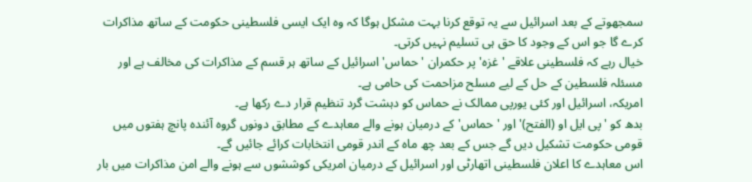سمجھوتے کے بعد اسرائیل سے یہ توقع کرنا بہت مشکل ہوگا کہ وہ ایک ایسی فلسطینی حکومت کے ساتھ مذاکرات کرے گا جو اس کے وجود کا حق ہی تسلیم نہیں کرتی۔
خیال رہے کہ فلسطینی علاقے 'غزہ' پر حکمران 'حماس' اسرائیل کے ساتھ ہر قسم کے مذاکرات کی مخالف ہے اور مسئلہ فلسطین کے حل کے لیے مسلح مزاحمت کی حامی ہے۔
امریکہ، اسرائیل اور کئی یورپی ممالک نے حماس کو دہشت گرد تنظیم قرار دے رکھا ہے۔
بدھ کو 'پی ایل او (الفتح)' اور 'حماس' کے درمیان ہونے والے معاہدے کے مطابق دونوں گروہ آئندہ پانچ ہفتوں میں قومی حکومت تشکیل دیں گے جس کے بعد چھ ماہ کے اندر قومی انتخابات کرائے جائیں گے۔
اس معاہدے کا اعلان فلسطینی اتھارٹی اور اسرائیل کے درمیان امریکی کوششوں سے ہونے والے امن مذاکرات میں بار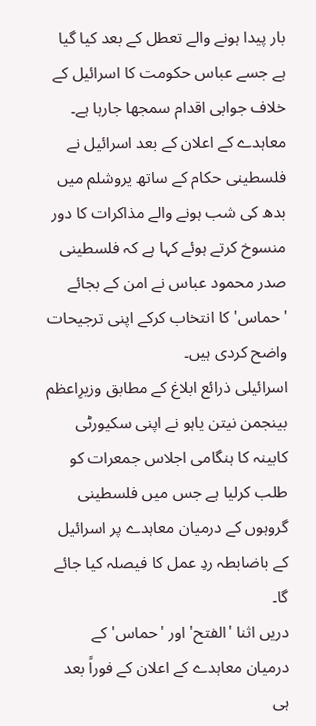بار پیدا ہونے والے تعطل کے بعد کیا گیا ہے جسے عباس حکومت کا اسرائیل کے خلاف جوابی اقدام سمجھا جارہا ہے۔
معاہدے کے اعلان کے بعد اسرائیل نے فلسطینی حکام کے ساتھ یروشلم میں بدھ کی شب ہونے والے مذاکرات کا دور منسوخ کرتے ہوئے کہا ہے کہ فلسطینی صدر محمود عباس نے امن کے بجائے 'حماس' کا انتخاب کرکے اپنی ترجیحات واضح کردی ہیں۔
اسرائیلی ذرائع ابلاغ کے مطابق وزیرِاعظم بینجمن نیتن یاہو نے اپنی سکیورٹی کابینہ کا ہنگامی اجلاس جمعرات کو طلب کرلیا ہے جس میں فلسطینی گروہوں کے درمیان معاہدے پر اسرائیل کے باضابطہ ردِ عمل کا فیصلہ کیا جائے گا۔
دریں اثنا 'الفتح' اور 'حماس' کے درمیان معاہدے کے اعلان کے فوراً بعد ہی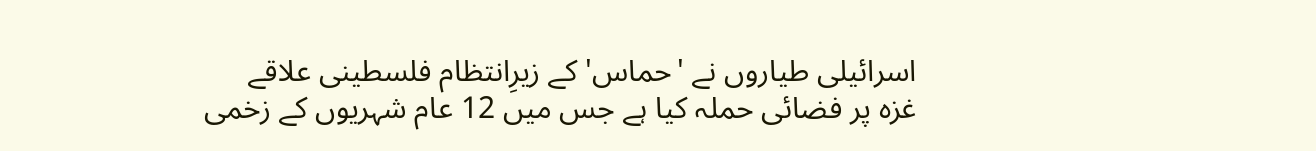اسرائیلی طیاروں نے 'حماس' کے زیرِانتظام فلسطینی علاقے غزہ پر فضائی حملہ کیا ہے جس میں 12 عام شہریوں کے زخمی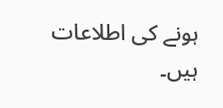ہونے کی اطلاعات ہیں۔